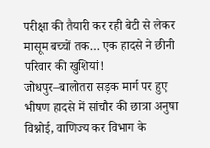परीक्षा की तैयारी कर रही बेटी से लेकर मासूम बच्चों तक… एक हादसे ने छीनी परिवार की खुशियां!
जोधपुर–बालोतरा सड़क मार्ग पर हुए भीषण हादसे में सांचौर की छात्रा अनुषा विश्नोई, वाणिज्य कर विभाग के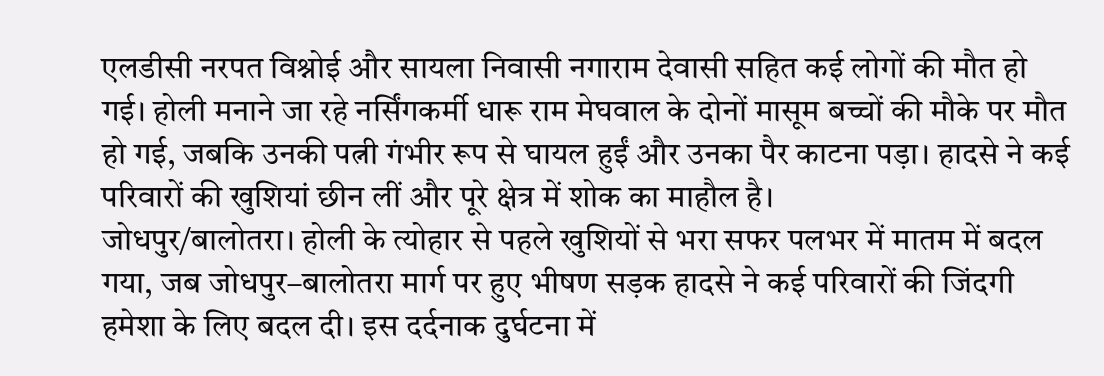एलडीसी नरपत विश्नोई और सायला निवासी नगाराम देवासी सहित कई लोगों की मौत हो गई। होली मनाने जा रहे नर्सिंगकर्मी धारू राम मेघवाल के दोनों मासूम बच्चों की मौके पर मौत हो गई, जबकि उनकी पत्नी गंभीर रूप से घायल हुईं और उनका पैर काटना पड़ा। हादसे ने कई परिवारों की खुशियां छीन लीं और पूरे क्षेत्र में शोक का माहौल है।
जोधपुर/बालोतरा। होली के त्योहार से पहले खुशियों से भरा सफर पलभर में मातम में बदल गया, जब जोधपुर–बालोतरा मार्ग पर हुए भीषण सड़क हादसे ने कई परिवारों की जिंदगी हमेशा के लिए बदल दी। इस दर्दनाक दुर्घटना में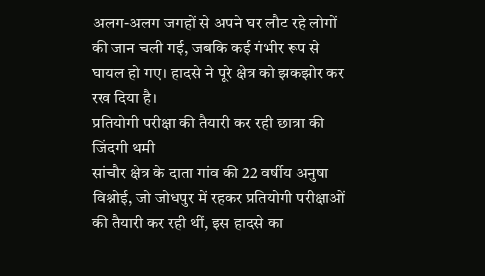अलग-अलग जगहों से अपने घर लौट रहे लोगों की जान चली गई, जबकि कई गंभीर रूप से घायल हो गए। हादसे ने पूरे क्षेत्र को झकझोर कर रख दिया है।
प्रतियोगी परीक्षा की तैयारी कर रही छात्रा की जिंदगी थमी
सांचौर क्षेत्र के दाता गांव की 22 वर्षीय अनुषा विश्नोई, जो जोधपुर में रहकर प्रतियोगी परीक्षाओं की तैयारी कर रही थीं, इस हादसे का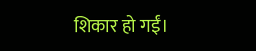शिकार हो गईं।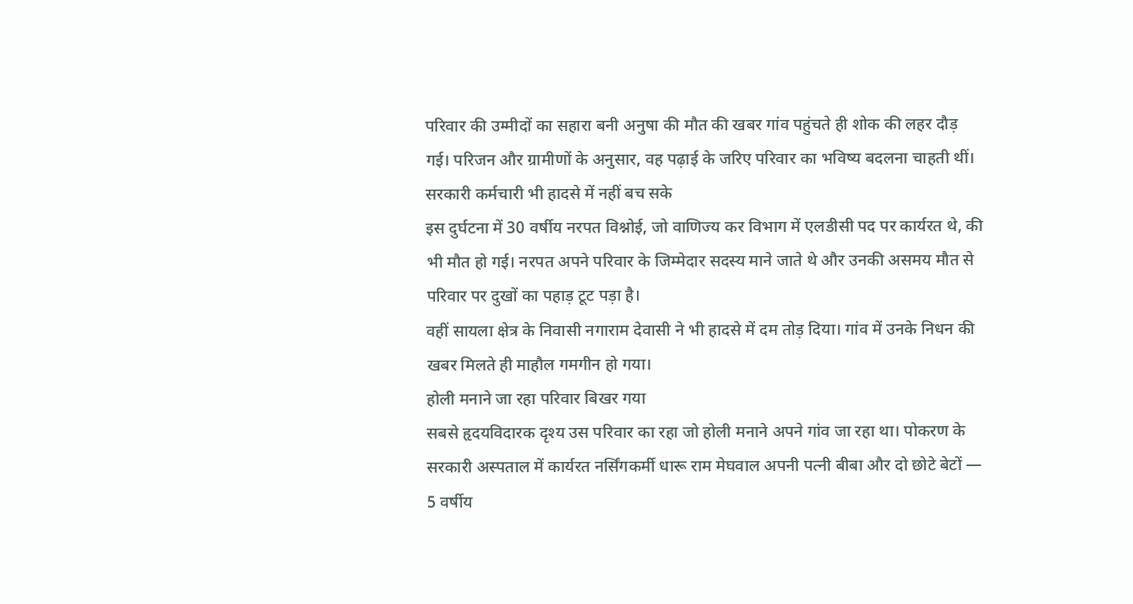परिवार की उम्मीदों का सहारा बनी अनुषा की मौत की खबर गांव पहुंचते ही शोक की लहर दौड़ गई। परिजन और ग्रामीणों के अनुसार, वह पढ़ाई के जरिए परिवार का भविष्य बदलना चाहती थीं।
सरकारी कर्मचारी भी हादसे में नहीं बच सके
इस दुर्घटना में 30 वर्षीय नरपत विश्नोई, जो वाणिज्य कर विभाग में एलडीसी पद पर कार्यरत थे, की भी मौत हो गई। नरपत अपने परिवार के जिम्मेदार सदस्य माने जाते थे और उनकी असमय मौत से परिवार पर दुखों का पहाड़ टूट पड़ा है।
वहीं सायला क्षेत्र के निवासी नगाराम देवासी ने भी हादसे में दम तोड़ दिया। गांव में उनके निधन की खबर मिलते ही माहौल गमगीन हो गया।
होली मनाने जा रहा परिवार बिखर गया
सबसे हृदयविदारक दृश्य उस परिवार का रहा जो होली मनाने अपने गांव जा रहा था। पोकरण के सरकारी अस्पताल में कार्यरत नर्सिंगकर्मी धारू राम मेघवाल अपनी पत्नी बीबा और दो छोटे बेटों — 5 वर्षीय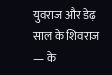युवराज और डेढ़ साल के शिवराज — के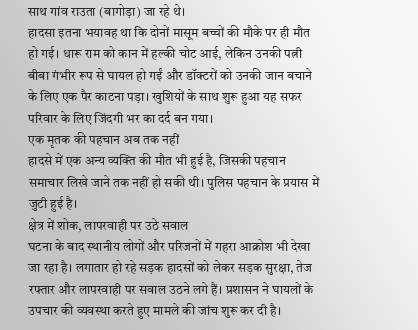साथ गांव राउता (बागोड़ा) जा रहे थे।
हादसा इतना भयावह था कि दोनों मासूम बच्चों की मौके पर ही मौत हो गई। धारू राम को कान में हल्की चोट आई, लेकिन उनकी पत्नी बीबा गंभीर रूप से घायल हो गईं और डॉक्टरों को उनकी जान बचाने के लिए एक पैर काटना पड़ा। खुशियों के साथ शुरू हुआ यह सफर परिवार के लिए जिंदगी भर का दर्द बन गया।
एक मृतक की पहचान अब तक नहीं
हादसे में एक अन्य व्यक्ति की मौत भी हुई है, जिसकी पहचान समाचार लिखे जाने तक नहीं हो सकी थी। पुलिस पहचान के प्रयास में जुटी हुई है।
क्षेत्र में शोक, लापरवाही पर उठे सवाल
घटना के बाद स्थानीय लोगों और परिजनों में गहरा आक्रोश भी देखा जा रहा है। लगातार हो रहे सड़क हादसों को लेकर सड़क सुरक्षा, तेज रफ्तार और लापरवाही पर सवाल उठने लगे हैं। प्रशासन ने घायलों के उपचार की व्यवस्था करते हुए मामले की जांच शुरू कर दी है।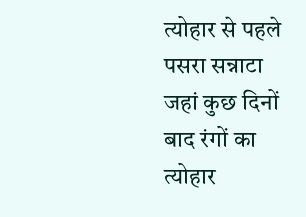त्योहार से पहले पसरा सन्नाटा
जहां कुछ दिनों बाद रंगों का त्योहार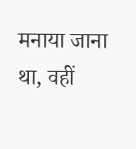मनाया जाना था, वहीं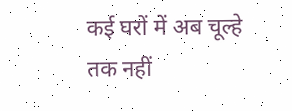कई घरों में अब चूल्हे तक नहीं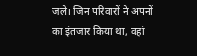जले। जिन परिवारों ने अपनों का इंतजार किया था, वहां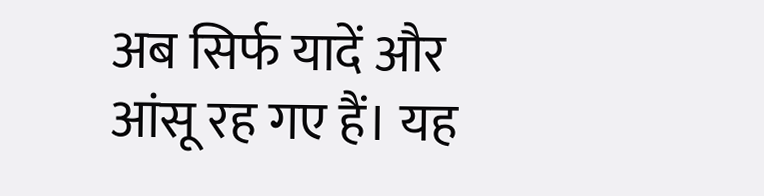अब सिर्फ यादें और आंसू रह गए हैं। यह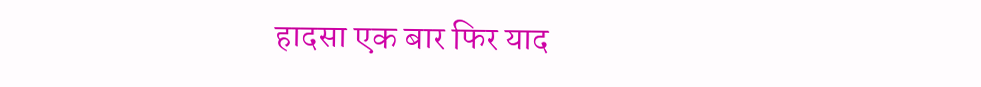हादसा एक बार फिर याद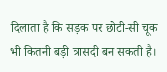दिलाता है कि सड़क पर छोटी-सी चूक भी कितनी बड़ी त्रासदी बन सकती है।